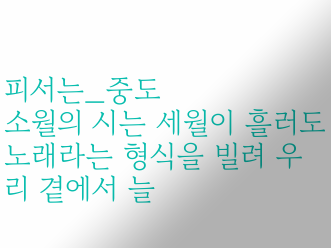피서는_중도
소월의 시는 세월이 흘러도 노래라는 형식을 빌려 우리 곁에서 늘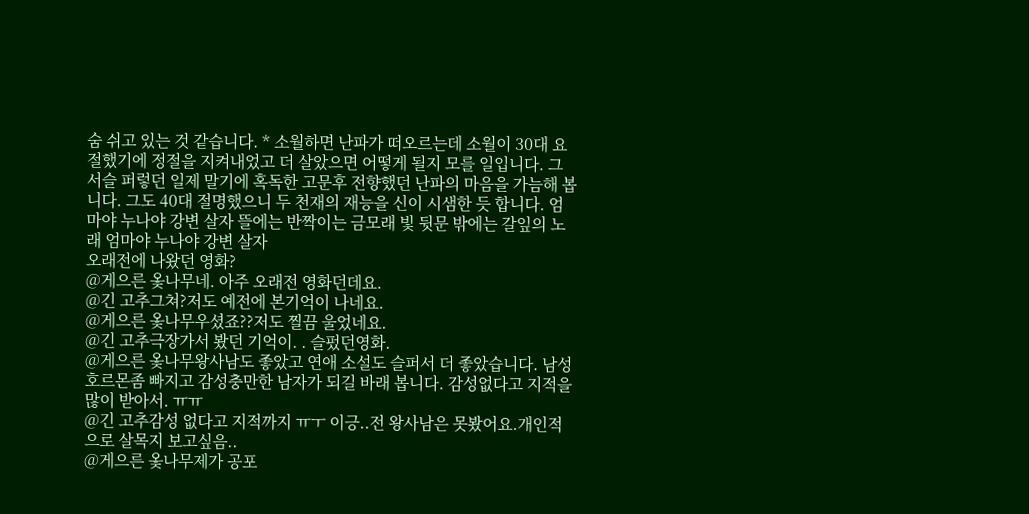숨 쉬고 있는 것 같습니다. * 소월하면 난파가 떠오르는데 소월이 30대 요절했기에 정절을 지켜내었고 더 살았으면 어떻게 될지 모를 일입니다. 그 서슬 퍼렇던 일제 말기에 혹독한 고문후 전향했던 난파의 마음을 가늠해 봅니다. 그도 40대 절명했으니 두 천재의 재능을 신이 시샘한 듯 합니다. 엄마야 누나야 강변 살자 뜰에는 반짝이는 금모래 빛 뒷문 밖에는 갈잎의 노래 엄마야 누나야 강변 살자
오래전에 나왔던 영화?
@게으른 옻나무네. 아주 오래전 영화던데요.
@긴 고추그쳐?저도 예전에 본기억이 나네요.
@게으른 옻나무우셨죠??저도 찔끔 울었네요.
@긴 고추극장가서 봤던 기억이. . 슬펐던영화.
@게으른 옻나무왕사남도 좋았고 연애 소설도 슬퍼서 더 좋았습니다. 남성 호르몬좀 빠지고 감성충만한 남자가 되길 바래 봅니다. 감성없다고 지적을 많이 받아서. ㅠㅠ
@긴 고추감성 없다고 지적까지 ㅠㅜ 이긍..전 왕사남은 못봤어요.개인적으로 살목지 보고싶음..
@게으른 옻나무제가 공포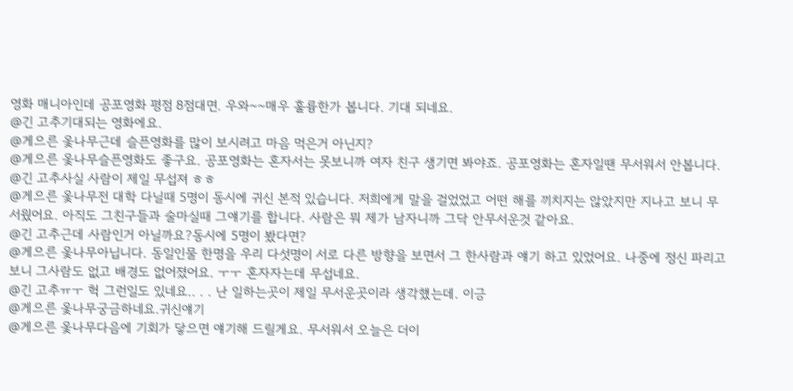영화 매니아인데 공포영화 평점 8점대면. 우와~~매우 훌륭한가 봅니다. 기대 되네요.
@긴 고추기대되는 영화에요.
@게으른 옻나무근데 슬픈영화를 많이 보시려고 마음 먹은거 아닌지?
@게으른 옻나무슬픈영화도 좋구요. 공포영화는 혼자서는 못보니까 여자 친구 생기면 봐야죠. 공포영화는 혼자일땐 무서워서 안봅니다.
@긴 고추사실 사람이 제일 무섭져 ㅎㅎ
@게으른 옻나무전 대학 다닐때 5명이 동시에 귀신 본적 있습니다. 저희에게 말을 걸었었고 어떤 해를 끼치지는 않았지만 지나고 보니 무서웠어요. 아직도 그친구들과 술마실때 그얘기를 합니다. 사람은 뭐 제가 남자니까 그닥 안무서운것 같아요.
@긴 고추근데 사람인거 아닐까요?동시에 5명이 봤다면?
@게으른 옻나무아닙니다. 동일인물 한명을 우리 다섯명이 서로 다른 방향을 보면서 그 한사람과 얘기 하고 있었어요. 나중에 정신 파리고 보니 그사람도 없고 배경도 없어졌어요. ㅜㅜ 혼자자는데 무섭네요.
@긴 고추ㅠㅜ 헉 그런일도 있네요.. . . 난 일하는곳이 제일 무서운곳이라 생각했는데. 이긍
@게으른 옻나무궁금하네요.귀신얘기
@게으른 옻나무다음에 기회가 닿으면 얘기해 드릴게요. 무서워서 오늘은 더이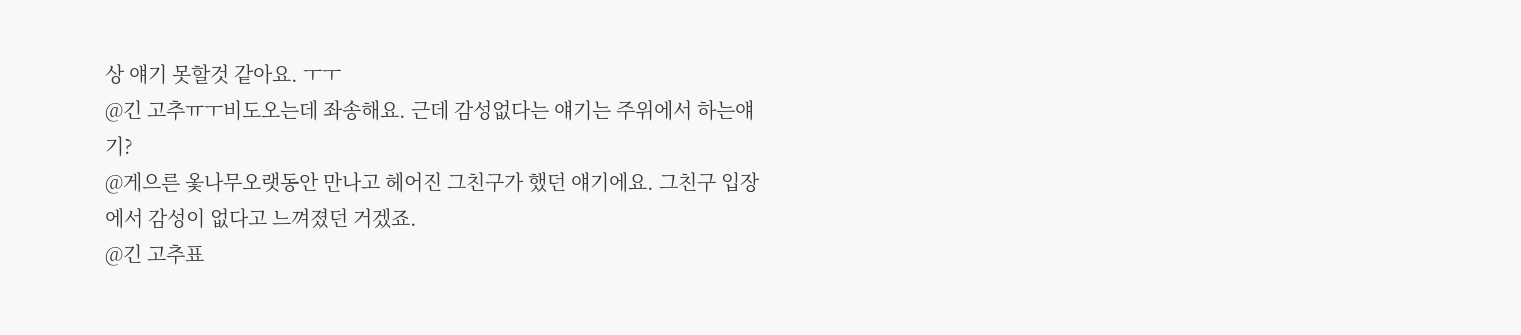상 얘기 못할것 같아요. ㅜㅜ
@긴 고추ㅠㅜ비도오는데 좌송해요. 근데 감성없다는 얘기는 주위에서 하는얘기?
@게으른 옻나무오랫동안 만나고 헤어진 그친구가 했던 얘기에요. 그친구 입장에서 감성이 없다고 느껴졌던 거겠죠.
@긴 고추표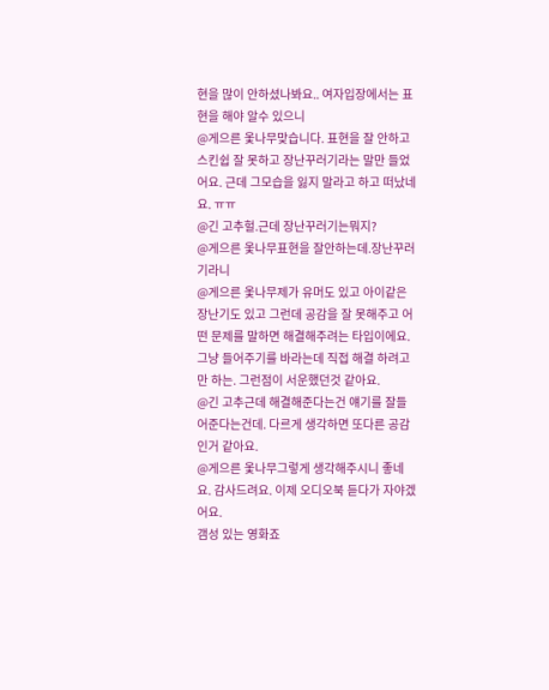현을 많이 안하셨나봐요.. 여자입장에서는 표현을 해야 알수 있으니
@게으른 옻나무맞습니다. 표현을 잘 안하고 스킨쉽 잘 못하고 장난꾸러기라는 말만 들었어요. 근데 그모습을 잃지 말라고 하고 떠났네요. ㅠㅠ
@긴 고추헐.근데 장난꾸러기는뭐지?
@게으른 옻나무표현을 잘안하는데.장난꾸러기라니
@게으른 옻나무제가 유머도 있고 아이같은 장난기도 있고 그런데 공감을 잘 못해주고 어떤 문제를 말하면 해결해주려는 타입이에요. 그냥 들어주기를 바라는데 직접 해결 하려고만 하는. 그런점이 서운했던것 같아요.
@긴 고추근데 해결해준다는건 얘기를 잘들어준다는건데. 다르게 생각하면 또다른 공감인거 같아요.
@게으른 옻나무그렇게 생각해주시니 좋네요. 감사드려요. 이제 오디오북 듣다가 자야겠어요.
갬성 있는 영화죠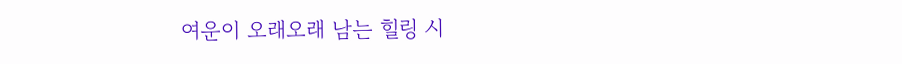여운이 오래오래 남는 힐링 시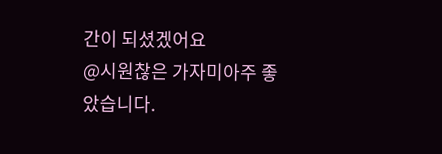간이 되셨겠어요
@시원찮은 가자미아주 좋았습니다.